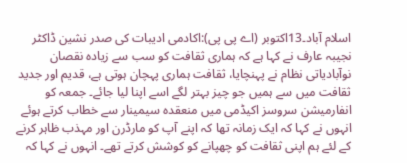اسلام آباد۔13اکتوبر (اے پی پی):اکادمی ادیبات کی صدر نشین ڈاکٹر نجیبہ عارف نے کہا ہے کہ ہماری ثقافت کو سب سے زیادہ نقصان نوآبادیاتی نظام نے پہنچایا، ثقافت ہماری پہچان ہوتی ہے، قدیم اور جدید ثقافت میں سے ہمیں جو چیز بہتر لگے اسے اپنا لیا جائے۔ جمعہ کو انفارمیشن سروسز اکیڈمی میں منعقدہ سیمینار سے خطاب کرتے ہوئے انہوں نے کہا کہ ایک زمانہ تھا کہ اپنے آپ کو مارڈرن اور مہذب ظاہر کرنے کے لئے ہم اپنی ثقافت کو چھپانے کو کوشش کرتے تھے۔ انہوں نے کہا کہ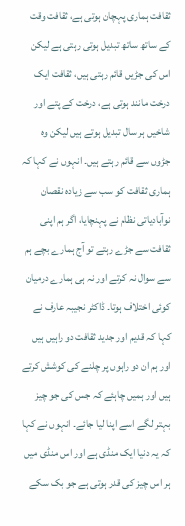ثقافت ہماری پہچان ہوتی ہے، ثقافت وقت کے ساتھ ساتھ تبدیل ہوتی رہتی ہے لیکن اس کی جڑیں قائم رہتی ہیں، ثقافت ایک درخت مانند ہوتی ہے، درخت کے پتے اور شاخیں ہر سال تبدیل ہوتے ہیں لیکن وہ جڑوں سے قائم رہتے ہیں۔ انہوں نے کہا کہ ہماری ثقافت کو سب سے زیادہ نقصان نوآبادیاتی نظام نے پہنچایا، اگر ہم اپنی ثقافت سے جڑے رہتے تو آج ہمارے بچے ہم سے سوال نہ کرتے اور نہ ہی ہمارے درمیان کوئی اختلاف ہوتا۔ ڈاکٹر نجیبہ عارف نے کہا کہ قدیم اور جدید ثقافت دو راہیں ہیں اور ہم ان دو راہوں پر چلنے کی کوشش کرتے ہیں اور ہمیں چاہئے کہ جس کی جو چیز بہتر لگے اسے اپنا لیا جائے۔ انہوں نے کہا کہ یہ دنیا ایک منڈی ہے اور اس منڈی میں ہر اس چیز کی قدر ہوتی ہے جو بک سکے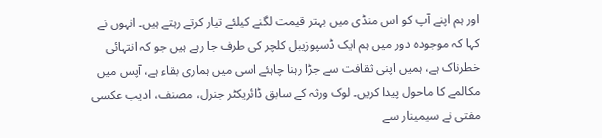اور ہم اپنے آپ کو اس منڈی میں بہتر قیمت لگنے کیلئے تیار کرتے رہتے ہیں۔ انہوں نے کہا کہ موجودہ دور میں ہم ایک ڈسپوزیبل کلچر کی طرف جا رہے ہیں جو کہ انتہائی خطرناک ہے، ہمیں اپنی ثقافت سے جڑا رہنا چاہئے اسی میں ہماری بقاء ہے، آپس میں مکالمے کا ماحول پیدا کریں۔ لوک ورثہ کے سابق ڈائریکٹر جنرل، مصنف، ادیب عکسی مفتی نے سیمینار سے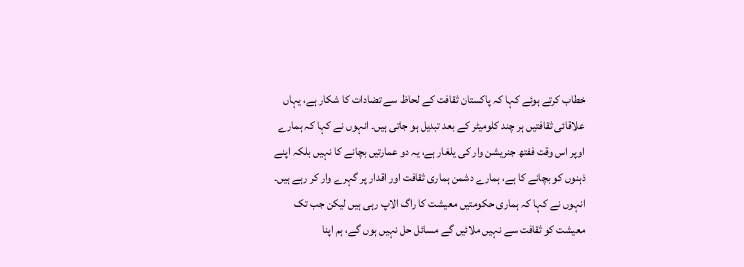خطاب کرتے ہوئے کہا کہ پاکستان ثقافت کے لحاظ سے تضادات کا شکار ہے، یہاں علاقائی ثقافتیں ہر چند کلومیٹر کے بعد تبدیل ہو جاتی ہیں۔ انہوں نے کہا کہ ہمارے اوپر اس وقت ففتھ جنریشن وار کی یلغار ہے، یہ دو عمارتیں بچانے کا نہیں بلکہ اپنے ذہنوں کو بچانے کا ہے، ہمارے دشمن ہماری ثقافت اور اقدار پر گہرے وار کر رہے ہیں۔ انہوں نے کہا کہ ہماری حکومتیں معیشت کا راگ الاپ رہی ہیں لیکن جب تک معیشت کو ثقافت سے نہیں ملائیں گے مسائل حل نہیں ہوں گے، ہم اپنا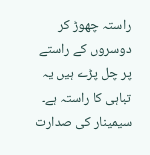راستہ چھوڑ کر دوسروں کے راستے پر چل پڑے ہیں یہ تباہی کا راستہ ہے۔ سیمینار کی صدارت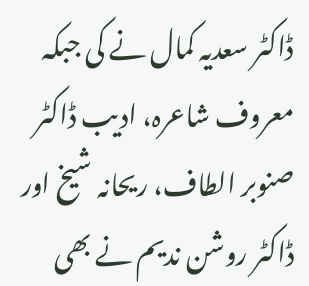ڈاکٹر سعدیہ کمال نے کی جبکہ معروف شاعرہ، ادیب ڈاکٹر صنوبر الطاف، ریحانہ شیخ اور ڈاکٹر روشن ندیم نے بھی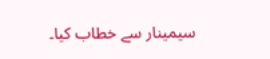سیمینار سے خطاب کیا۔